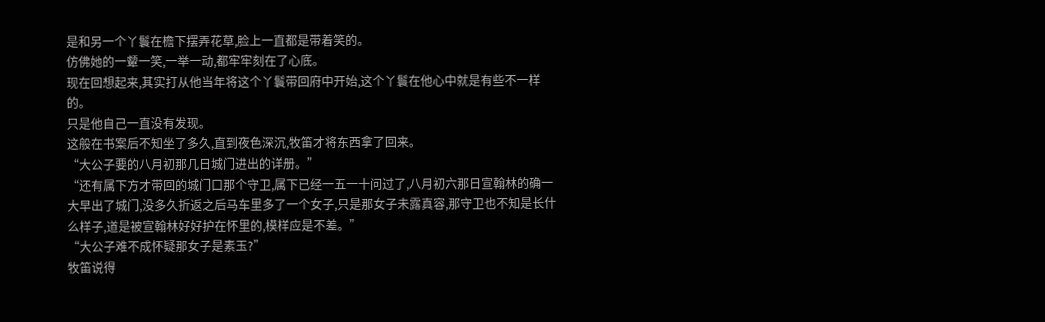是和另一个丫鬟在檐下摆弄花草,脸上一直都是带着笑的。
仿佛她的一颦一笑,一举一动,都牢牢刻在了心底。
现在回想起来,其实打从他当年将这个丫鬟带回府中开始,这个丫鬟在他心中就是有些不一样的。
只是他自己一直没有发现。
这般在书案后不知坐了多久,直到夜色深沉,牧笛才将东西拿了回来。
“大公子要的八月初那几日城门进出的详册。”
“还有属下方才带回的城门口那个守卫,属下已经一五一十问过了,八月初六那日宣翰林的确一大早出了城门,没多久折返之后马车里多了一个女子,只是那女子未露真容,那守卫也不知是长什么样子,道是被宣翰林好好护在怀里的,模样应是不差。”
“大公子难不成怀疑那女子是素玉?”
牧笛说得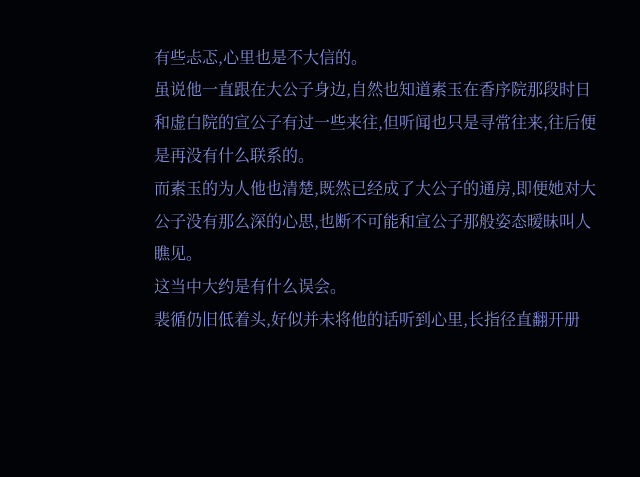有些忐忑,心里也是不大信的。
虽说他一直跟在大公子身边,自然也知道素玉在香序院那段时日和虚白院的宣公子有过一些来往,但听闻也只是寻常往来,往后便是再没有什么联系的。
而素玉的为人他也清楚,既然已经成了大公子的通房,即便她对大公子没有那么深的心思,也断不可能和宣公子那般姿态暧昧叫人瞧见。
这当中大约是有什么误会。
裴循仍旧低着头,好似并未将他的话听到心里,长指径直翻开册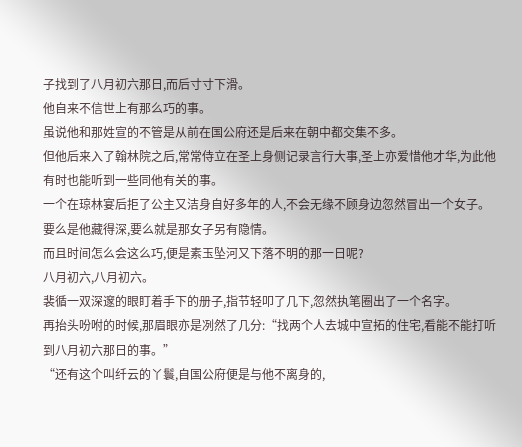子找到了八月初六那日,而后寸寸下滑。
他自来不信世上有那么巧的事。
虽说他和那姓宣的不管是从前在国公府还是后来在朝中都交集不多。
但他后来入了翰林院之后,常常侍立在圣上身侧记录言行大事,圣上亦爱惜他才华,为此他有时也能听到一些同他有关的事。
一个在琼林宴后拒了公主又洁身自好多年的人,不会无缘不顾身边忽然冒出一个女子。
要么是他藏得深,要么就是那女子另有隐情。
而且时间怎么会这么巧,便是素玉坠河又下落不明的那一日呢?
八月初六,八月初六。
裴循一双深邃的眼盯着手下的册子,指节轻叩了几下,忽然执笔圈出了一个名字。
再抬头吩咐的时候,那眉眼亦是冽然了几分:“找两个人去城中宣拓的住宅,看能不能打听到八月初六那日的事。”
“还有这个叫纤云的丫鬟,自国公府便是与他不离身的,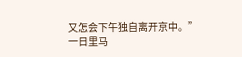又怎会下午独自离开京中。”
一日里马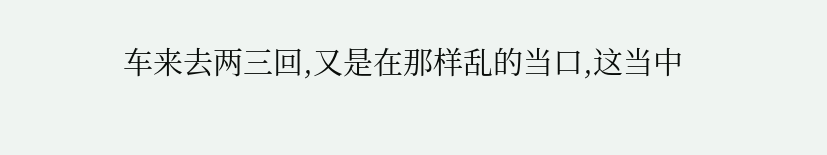车来去两三回,又是在那样乱的当口,这当中